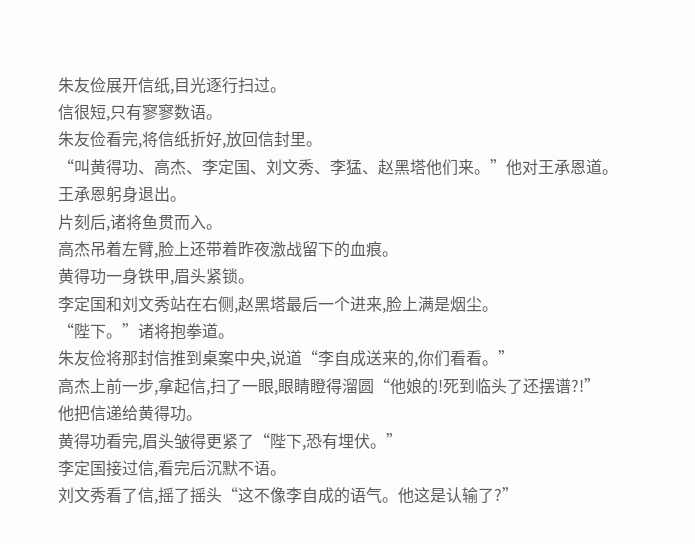朱友俭展开信纸,目光逐行扫过。
信很短,只有寥寥数语。
朱友俭看完,将信纸折好,放回信封里。
“叫黄得功、高杰、李定国、刘文秀、李猛、赵黑塔他们来。”他对王承恩道。
王承恩躬身退出。
片刻后,诸将鱼贯而入。
高杰吊着左臂,脸上还带着昨夜激战留下的血痕。
黄得功一身铁甲,眉头紧锁。
李定国和刘文秀站在右侧,赵黑塔最后一个进来,脸上满是烟尘。
“陛下。”诸将抱拳道。
朱友俭将那封信推到桌案中央,说道“李自成送来的,你们看看。”
高杰上前一步,拿起信,扫了一眼,眼睛瞪得溜圆“他娘的!死到临头了还摆谱?!”
他把信递给黄得功。
黄得功看完,眉头皱得更紧了“陛下,恐有埋伏。”
李定国接过信,看完后沉默不语。
刘文秀看了信,摇了摇头“这不像李自成的语气。他这是认输了?”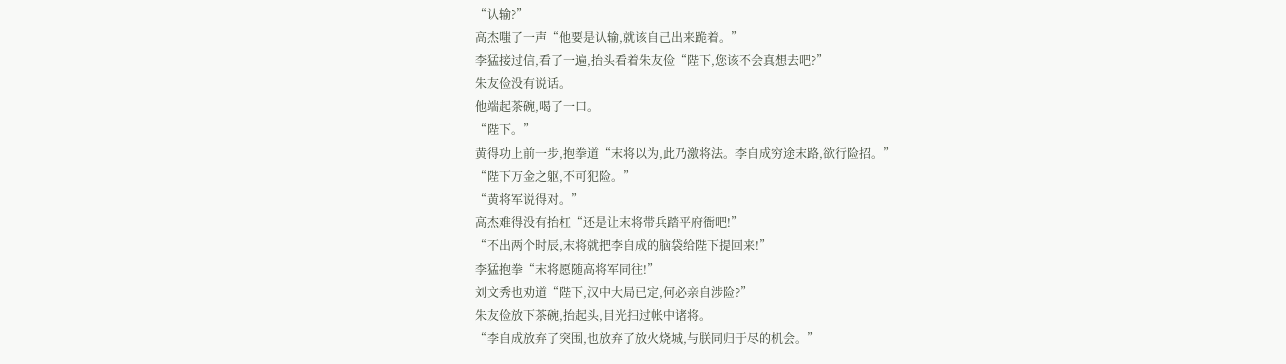“认输?”
高杰嗤了一声“他要是认输,就该自己出来跪着。”
李猛接过信,看了一遍,抬头看着朱友俭“陛下,您该不会真想去吧?”
朱友俭没有说话。
他端起茶碗,喝了一口。
“陛下。”
黄得功上前一步,抱拳道“末将以为,此乃激将法。李自成穷途末路,欲行险招。”
“陛下万金之躯,不可犯险。”
“黄将军说得对。”
高杰难得没有抬杠“还是让末将带兵踏平府衙吧!”
“不出两个时辰,末将就把李自成的脑袋给陛下提回来!”
李猛抱拳“末将愿随高将军同往!”
刘文秀也劝道“陛下,汉中大局已定,何必亲自涉险?”
朱友俭放下茶碗,抬起头,目光扫过帐中诸将。
“李自成放弃了突围,也放弃了放火烧城,与朕同归于尽的机会。”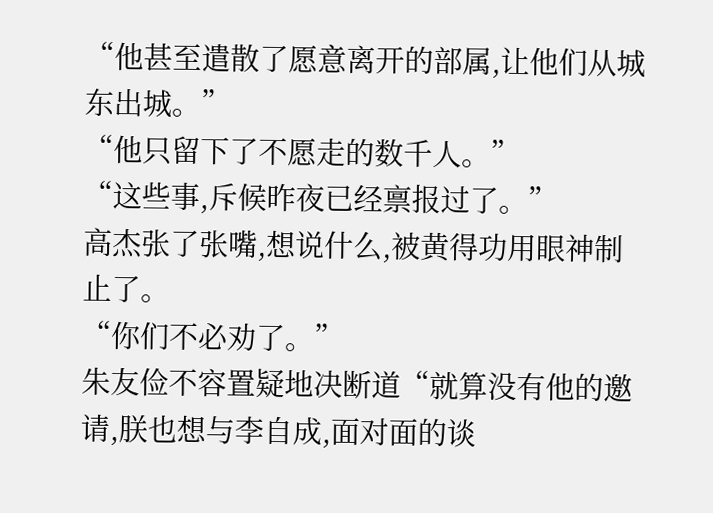“他甚至遣散了愿意离开的部属,让他们从城东出城。”
“他只留下了不愿走的数千人。”
“这些事,斥候昨夜已经禀报过了。”
高杰张了张嘴,想说什么,被黄得功用眼神制止了。
“你们不必劝了。”
朱友俭不容置疑地决断道“就算没有他的邀请,朕也想与李自成,面对面的谈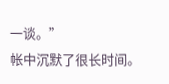一谈。”
帐中沉默了很长时间。